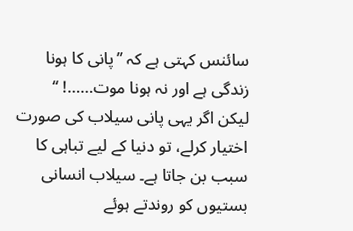سائنس کہتی ہے کہ ’’پانی کا ہونا زندگی ہے اور نہ ہونا موت……! ‘‘
لیکن اگر یہی پانی سیلاب کی صورت اختیار کرلے، تو دنیا کے لیے تباہی کا سبب بن جاتا ہے۔ سیلاب انسانی بستیوں کو روندتے ہوئے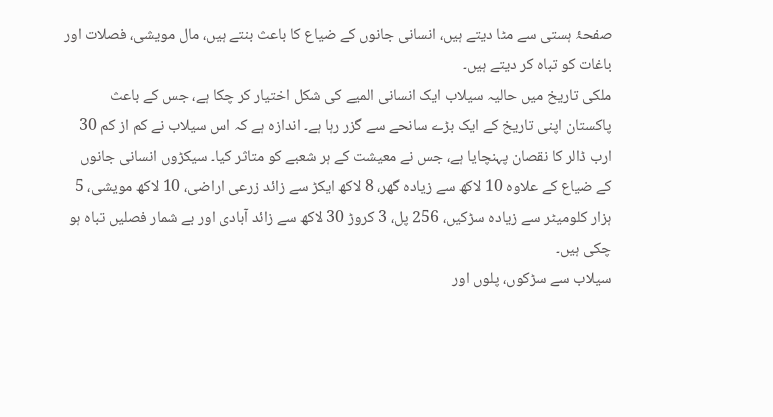صفحۂ ہستی سے مٹا دیتے ہیں، انسانی جانوں کے ضیاع کا باعث بنتے ہیں، مال مویشی، فصلات اور باغات کو تباہ کر دیتے ہیں۔
ملکی تاریخ میں حالیہ سیلاب ایک انسانی المیے کی شکل اختیار کر چکا ہے، جس کے باعث پاکستان اپنی تاریخ کے ایک بڑے سانحے سے گزر رہا ہے۔ اندازہ ہے کہ اس سیلاب نے کم از کم 30 ارب ڈالر کا نقصان پہنچایا ہے، جس نے معیشت کے ہر شعبے کو متاثر کیا۔ سیکڑوں انسانی جانوں کے ضیاع کے علاوہ 10 لاکھ سے زیادہ گھر، 8 لاکھ ایکڑ سے زائد زرعی اراضی، 10 لاکھ مویشی، 5 ہزار کلومیٹر سے زیادہ سڑکیں، 256 پل، 3 کروڑ 30 لاکھ سے زائد آبادی اور بے شمار فصلیں تباہ ہو چکی ہیں۔
سیلاب سے سڑکوں، پلوں اور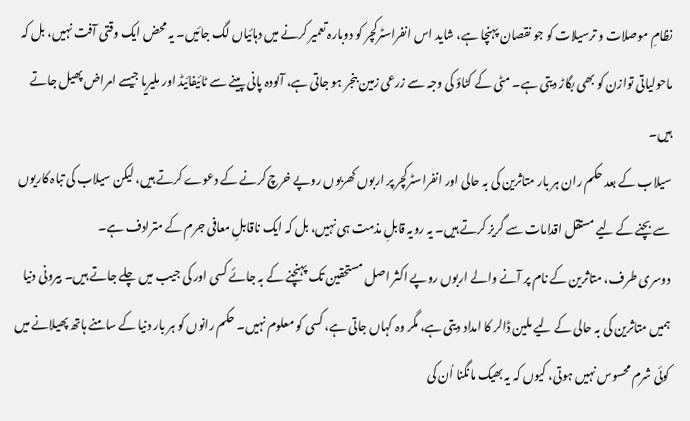نظامِ موصلات و ترسیلات کو جو نقصان پہنچا ہے، شاید اس انفراسٹرکچر کو دوبارہ تعمیر کرنے میں دہائیاں لگ جائیں۔ یہ محض ایک وقتی آفت نہیں، بل کہ ماحولیاتی توازن کو بھی بگاڑ دیتی ہے۔ مٹی کے کٹاؤ کی وجہ سے زرعی زمین بنجر ہو جاتی ہے، آلودہ پانی پینے سے ٹائیفائیڈ اور ملیریا جیسے امراض پھیل جاتے ہیں۔
سیلاب کے بعد حکم ران ہر بار متاثرین کی بہ حالی اور انفراسٹرکچر پر اربوں کھربوں روپے خرچ کرنے کے دعوے کرتے ہیں، لیکن سیلاب کی تباہ کاریوں سے بچنے کے لیے مستقل اقدامات سے گریز کرتے ہیں۔ یہ رویہ قابلِ مذمت ہی نہیں، بل کہ ایک ناقابلِ معافی جرم کے مترادف ہے۔
دوسری طرف، متاثرین کے نام پر آنے والے اربوں روپے اکثر اصل مستحقین تک پہنچنے کے بہ جائے کسی اور کی جیب میں چلے جاتے ہیں۔ بیرونی دنیا ہمیں متاثرین کی بہ حالی کے لیے ملین ڈالر کا امداد دیتی ہے، مگر وہ کہاں جاتی ہے، کسی کو معلوم نہیں۔ حکم رانوں کو ہر بار دنیا کے سامنے ہاتھ پھیلانے میں کوئی شرم محسوس نہیں ہوتی، کیوں کہ یہ بھیک مانگنا اُن کی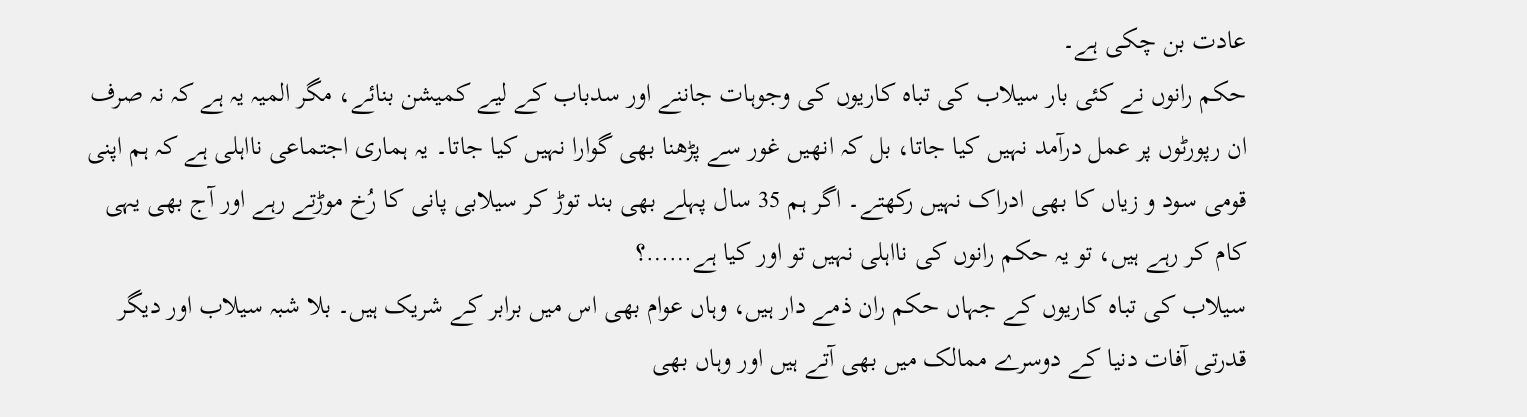عادت بن چکی ہے۔
حکم رانوں نے کئی بار سیلاب کی تباہ کاریوں کی وجوہات جاننے اور سدباب کے لیے کمیشن بنائے، مگر المیہ یہ ہے کہ نہ صرف ان رپورٹوں پر عمل درآمد نہیں کیا جاتا، بل کہ انھیں غور سے پڑھنا بھی گوارا نہیں کیا جاتا۔ یہ ہماری اجتماعی نااہلی ہے کہ ہم اپنی قومی سود و زیاں کا بھی ادراک نہیں رکھتے۔ اگر ہم 35 سال پہلے بھی بند توڑ کر سیلابی پانی کا رُخ موڑتے رہے اور آج بھی یہی کام کر رہے ہیں، تو یہ حکم رانوں کی نااہلی نہیں تو اور کیا ہے……؟
سیلاب کی تباہ کاریوں کے جہاں حکم ران ذمے دار ہیں، وہاں عوام بھی اس میں برابر کے شریک ہیں۔ بلا شبہ سیلاب اور دیگر قدرتی آفات دنیا کے دوسرے ممالک میں بھی آتے ہیں اور وہاں بھی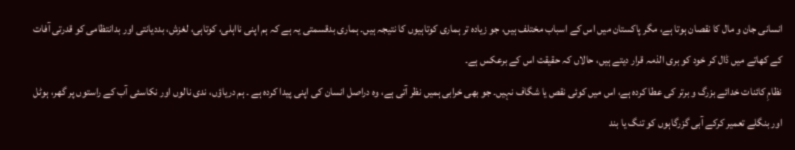انسانی جان و مال کا نقصان ہوتا ہے، مگر پاکستان میں اس کے اسباب مختلف ہیں، جو زیادہ تر ہماری کوتاہیوں کا نتیجہ ہیں۔ ہماری بدقسمتی یہ ہے کہ ہم اپنی نااہلی، کوتاہی، لغزش، بددیانتی اور بدانتظامی کو قدرتی آفات کے کھاتے میں ڈال کر خود کو بری الذمہ قرار دیتے ہیں، حالاں کہ حقیقت اس کے برعکس ہے۔
نظامِ کائنات خدائے بزرگ و برتر کی عطا کردہ ہے، اس میں کوئی نقص یا شگاف نہیں۔ جو بھی خرابی ہمیں نظر آتی ہے، وہ دراصل انسان کی اپنی پیدا کردہ ہے ۔ ہم دریاؤں، ندی نالوں اور نکاسئی آب کے راستوں پر گھر، ہوٹل اور بنگلے تعمیر کرکے آبی گزرگاہوں کو تنگ یا بند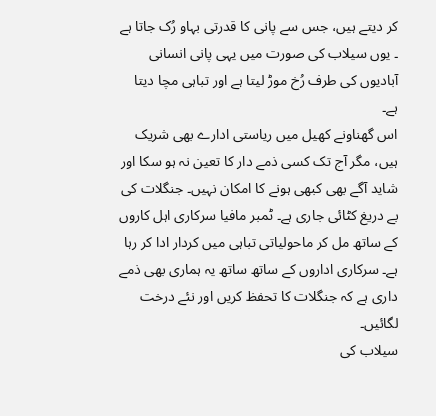کر دیتے ہیں، جس سے پانی کا قدرتی بہاو رُک جاتا ہے ۔ یوں سیلاب کی صورت میں یہی پانی انسانی آبادیوں کی طرف رُخ موڑ لیتا ہے اور تباہی مچا دیتا ہے۔
اس گھناونے کھیل میں ریاستی ادارے بھی شریک ہیں، مگر آج تک کسی ذمے دار کا تعین نہ ہو سکا اور شاید آگے بھی کبھی ہونے کا امکان نہیں۔ جنگلات کی بے دریغ کٹائی جاری ہے۔ ٹمبر مافیا سرکاری اہل کاروں کے ساتھ مل کر ماحولیاتی تباہی میں کردار ادا کر رہا ہے۔ سرکاری اداروں کے ساتھ ساتھ یہ ہماری بھی ذمے داری ہے کہ جنگلات کا تحفظ کریں اور نئے درخت لگائیں۔
سیلاب کی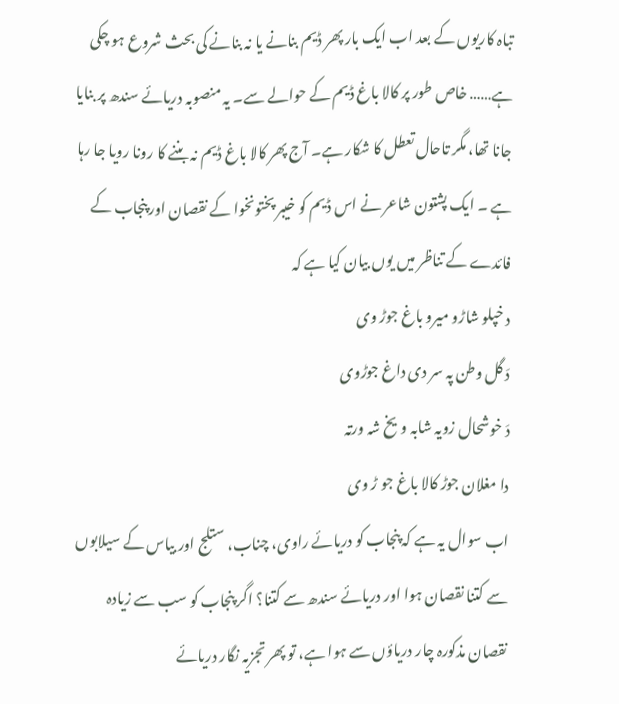تباہ کاریوں کے بعد اب ایک بار پھر ڈیم بنانے یا نہ بنانے کی بحث شروع ہو چکی ہے…… خاص طور پر کالا باغ ڈیم کے حوالے سے۔ یہ منصوبہ دریائے سندھ پر بنایا جانا تھا، مگر تاحال تعطل کا شکار ہے۔ آج پھر کالا باغ ڈیم نہ بننے کا رونا رویا جا رہا ہے ۔ ایک پشتون شاعر نے اس ڈیم کو خیبر پختونخوا کے نقصان اور پنجاب کے فائدے کے تناظر میں یوں بیان کیا ہے کہ
د خپلو شاڑو میرو باغ جوڑ وی
دَ گل وطن پہ سر دی داغ جوڑوی
دَ خوشحال زویہ شابہ ویخ شہ ورتہ
دا مغلان جوڑ کالا باغ جو ڑ وی
اب سوال یہ ہے کہ پنجاب کو دریائے راوی، چناب، ستلج اور بیاس کے سیلابوں سے کتنا نقصان ہوا اور دریائے سندھ سے کتنا؟ اگر پنجاب کو سب سے زیادہ نقصان مذکورہ چار دریاؤں سے ہوا ہے، تو پھر تجزیہ نگار دریائے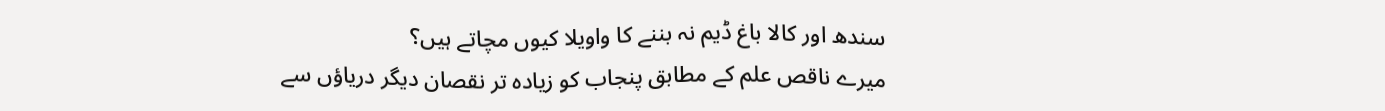سندھ اور کالا باغ ڈیم نہ بننے کا واویلا کیوں مچاتے ہیں؟
میرے ناقص علم کے مطابق پنجاب کو زیادہ تر نقصان دیگر دریاؤں سے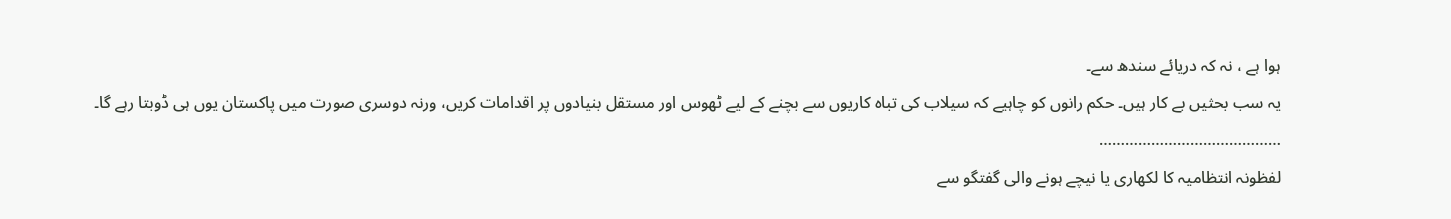ہوا ہے ، نہ کہ دریائے سندھ سے۔
یہ سب بحثیں بے کار ہیں۔ حکم رانوں کو چاہیے کہ سیلاب کی تباہ کاریوں سے بچنے کے لیے ٹھوس اور مستقل بنیادوں پر اقدامات کریں، ورنہ دوسری صورت میں پاکستان یوں ہی ڈوبتا رہے گا۔
……………………………………
لفظونہ انتظامیہ کا لکھاری یا نیچے ہونے والی گفتگو سے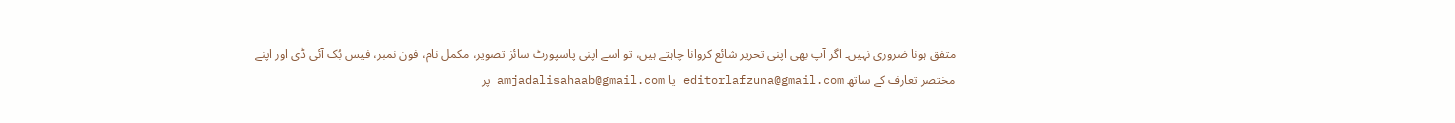متفق ہونا ضروری نہیں۔ اگر آپ بھی اپنی تحریر شائع کروانا چاہتے ہیں، تو اسے اپنی پاسپورٹ سائز تصویر، مکمل نام، فون نمبر، فیس بُک آئی ڈی اور اپنے مختصر تعارف کے ساتھ editorlafzuna@gmail.com یا amjadalisahaab@gmail.com پر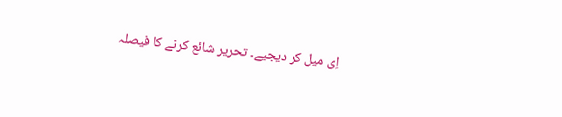اِی میل کر دیجیے۔ تحریر شائع کرنے کا فیصلہ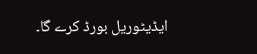ایڈیٹوریل بورڈ کرے گا۔